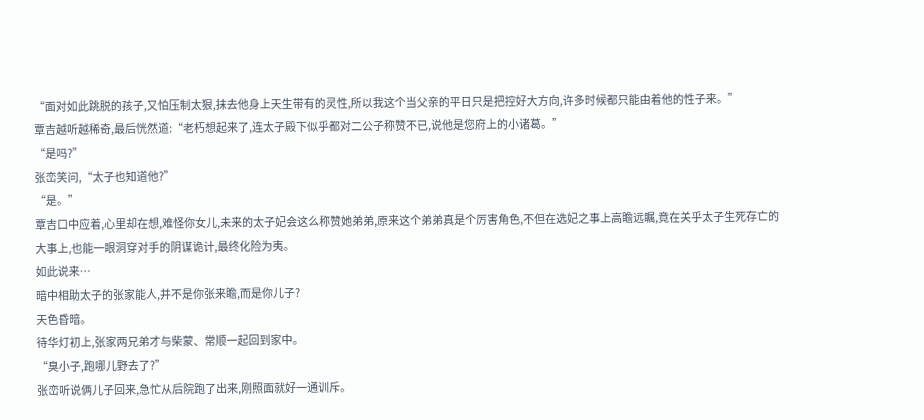“面对如此跳脱的孩子,又怕压制太狠,抹去他身上天生带有的灵性,所以我这个当父亲的平日只是把控好大方向,许多时候都只能由着他的性子来。”
覃吉越听越稀奇,最后恍然道:“老朽想起来了,连太子殿下似乎都对二公子称赞不已,说他是您府上的小诸葛。”
“是吗?”
张峦笑问,“太子也知道他?”
“是。”
覃吉口中应着,心里却在想,难怪你女儿,未来的太子妃会这么称赞她弟弟,原来这个弟弟真是个厉害角色,不但在选妃之事上高瞻远瞩,竟在关乎太子生死存亡的大事上,也能一眼洞穿对手的阴谋诡计,最终化险为夷。
如此说来…
暗中相助太子的张家能人,并不是你张来瞻,而是你儿子?
天色昏暗。
待华灯初上,张家两兄弟才与柴蒙、常顺一起回到家中。
“臭小子,跑哪儿野去了?”
张峦听说俩儿子回来,急忙从后院跑了出来,刚照面就好一通训斥。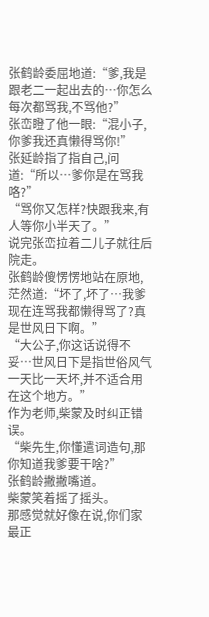张鹤龄委屈地道:“爹,我是跟老二一起出去的…你怎么每次都骂我,不骂他?”
张峦瞪了他一眼:“混小子,你爹我还真懒得骂你!”
张延龄指了指自己,问道:“所以…爹你是在骂我咯?”
“骂你又怎样?快跟我来,有人等你小半天了。”
说完张峦拉着二儿子就往后院走。
张鹤龄傻愣愣地站在原地,茫然道:“坏了,坏了…我爹现在连骂我都懒得骂了?真是世风日下啊。”
“大公子,你这话说得不妥…世风日下是指世俗风气一天比一天坏,并不适合用在这个地方。”
作为老师,柴蒙及时纠正错误。
“柴先生,你懂遣词造句,那你知道我爹要干啥?”
张鹤龄撇撇嘴道。
柴蒙笑着摇了摇头。
那感觉就好像在说,你们家最正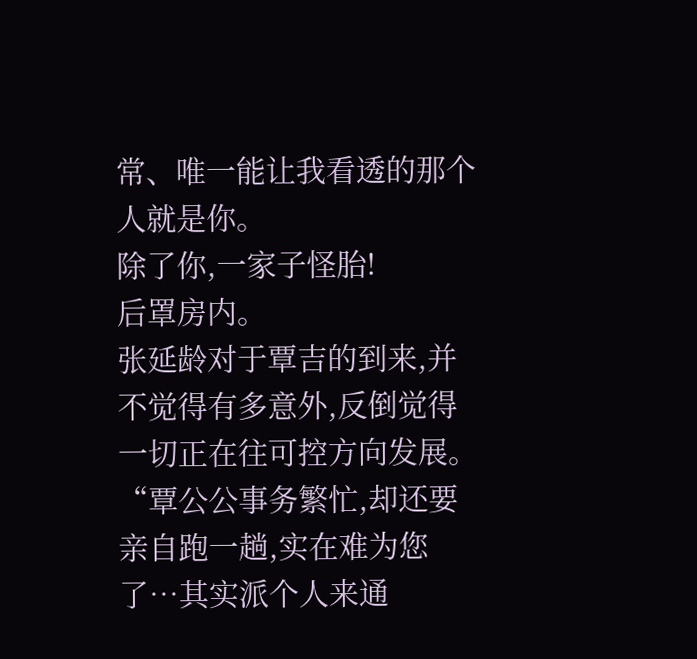常、唯一能让我看透的那个人就是你。
除了你,一家子怪胎!
后罩房内。
张延龄对于覃吉的到来,并不觉得有多意外,反倒觉得一切正在往可控方向发展。
“覃公公事务繁忙,却还要亲自跑一趟,实在难为您了…其实派个人来通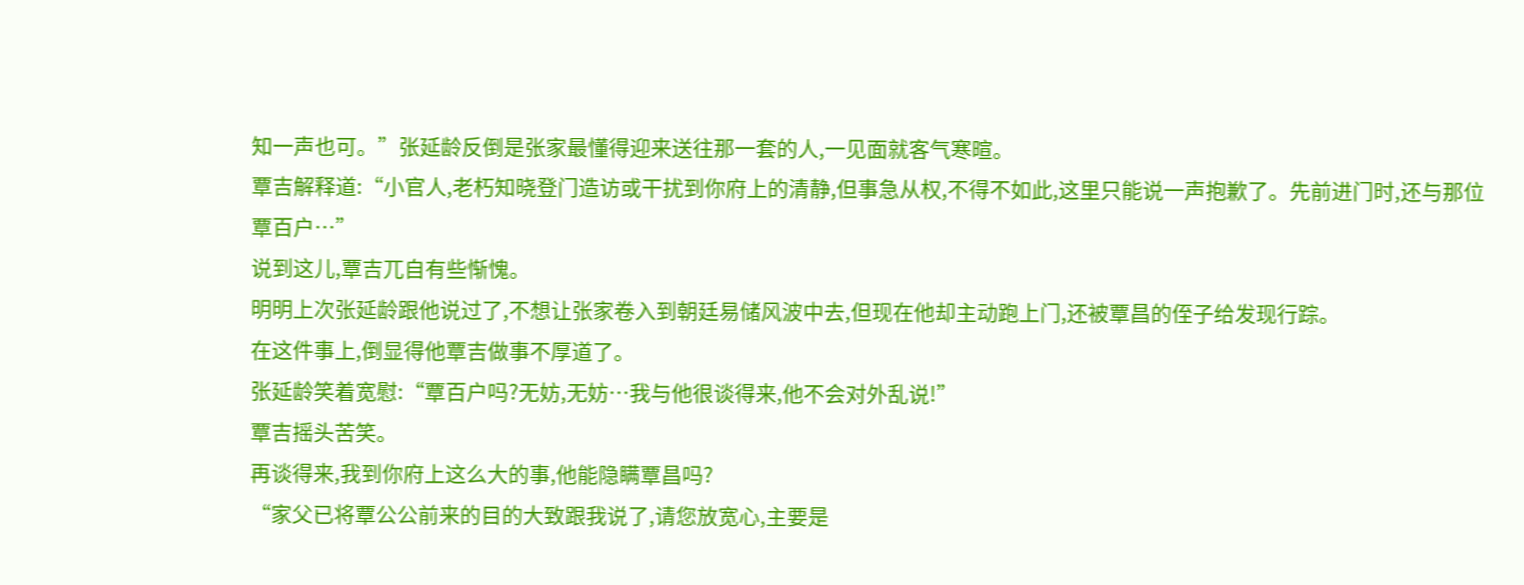知一声也可。”张延龄反倒是张家最懂得迎来送往那一套的人,一见面就客气寒暄。
覃吉解释道:“小官人,老朽知晓登门造访或干扰到你府上的清静,但事急从权,不得不如此,这里只能说一声抱歉了。先前进门时,还与那位覃百户…”
说到这儿,覃吉兀自有些惭愧。
明明上次张延龄跟他说过了,不想让张家卷入到朝廷易储风波中去,但现在他却主动跑上门,还被覃昌的侄子给发现行踪。
在这件事上,倒显得他覃吉做事不厚道了。
张延龄笑着宽慰:“覃百户吗?无妨,无妨…我与他很谈得来,他不会对外乱说!”
覃吉摇头苦笑。
再谈得来,我到你府上这么大的事,他能隐瞒覃昌吗?
“家父已将覃公公前来的目的大致跟我说了,请您放宽心,主要是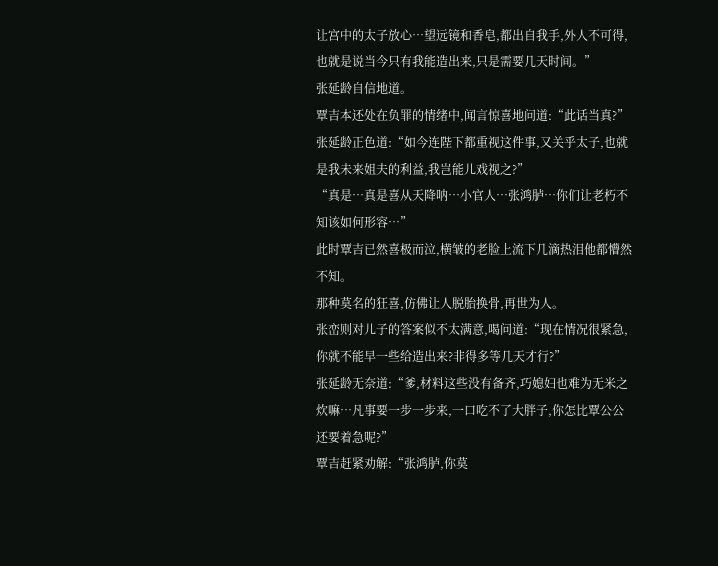让宫中的太子放心…望远镜和香皂,都出自我手,外人不可得,也就是说当今只有我能造出来,只是需要几天时间。”
张延龄自信地道。
覃吉本还处在负罪的情绪中,闻言惊喜地问道:“此话当真?”
张延龄正色道:“如今连陛下都重视这件事,又关乎太子,也就是我未来姐夫的利益,我岂能儿戏视之?”
“真是…真是喜从天降呐…小官人…张鸿胪…你们让老朽不知该如何形容…”
此时覃吉已然喜极而泣,横皱的老脸上流下几滴热泪他都懵然不知。
那种莫名的狂喜,仿佛让人脱胎换骨,再世为人。
张峦则对儿子的答案似不太满意,喝问道:“现在情况很紧急,你就不能早一些给造出来?非得多等几天才行?”
张延龄无奈道:“爹,材料这些没有备齐,巧媳妇也难为无米之炊嘛…凡事要一步一步来,一口吃不了大胖子,你怎比覃公公还要着急呢?”
覃吉赶紧劝解:“张鸿胪,你莫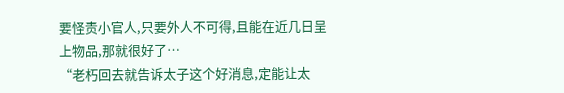要怪责小官人,只要外人不可得,且能在近几日呈上物品,那就很好了…
“老朽回去就告诉太子这个好消息,定能让太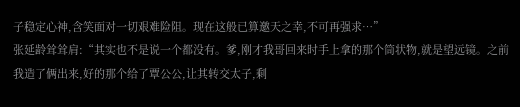子稳定心神,含笑面对一切艰难险阻。现在这般已算邀天之幸,不可再强求…”
张延龄耸耸肩:“其实也不是说一个都没有。爹,刚才我哥回来时手上拿的那个筒状物,就是望远镜。之前我造了俩出来,好的那个给了覃公公,让其转交太子,剩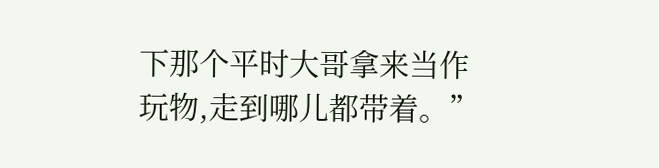下那个平时大哥拿来当作玩物,走到哪儿都带着。”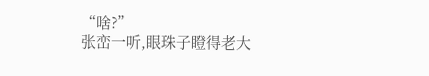“啥?”
张峦一听,眼珠子瞪得老大